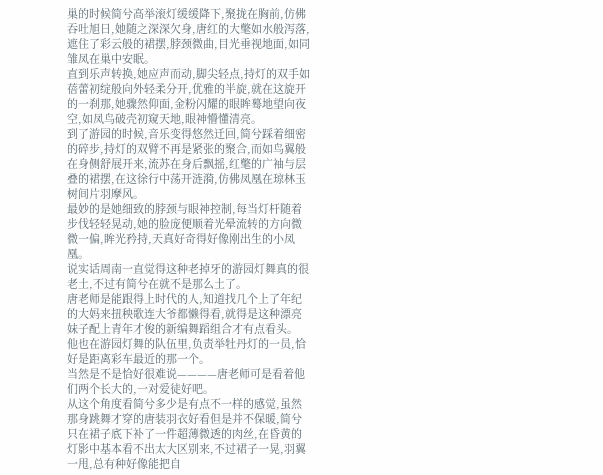巢的时候简兮高举滚灯缓缓降下,聚拢在胸前,仿佛吞吐旭日,她随之深深欠身,唐红的大氅如水般泻落,遮住了彩云般的裙摆,脖颈微曲,目光垂视地面,如同雏凤在巢中安眠。
直到乐声转换,她应声而动,脚尖轻点,持灯的双手如蓓蕾初绽般向外轻柔分开,优雅的半旋,就在这旋开的一刹那,她骤然仰面,金粉闪耀的眼眸蓦地望向夜空,如凤鸟破壳初窥天地,眼神懵懂清亮。
到了游园的时候,音乐变得悠然迁回,简兮踩着细密的碎步,持灯的双臂不再是紧张的聚合,而如鸟翼般在身侧舒展开来,流苏在身后飘摇,红氅的广袖与层叠的裙摆,在这徐行中荡开涟漪,仿佛凤凰在琼林玉树间片羽摩风。
最妙的是她细致的脖颈与眼神控制,每当灯杆随着步伐轻轻晃动,她的脸庞便顺着光晕流转的方向微微一偏,眸光矜持,天真好奇得好像刚出生的小凤凰。
说实话周南一直觉得这种老掉牙的游园灯舞真的很老土,不过有简兮在就不是那么土了。
唐老师是能跟得上时代的人,知道找几个上了年纪的大妈来扭秧歌连大爷都懒得看,就得是这种漂亮妹子配上青年才俊的新编舞蹈组合才有点看头。
他也在游园灯舞的队伍里,负责举牡丹灯的一员,恰好是距离彩车最近的那一个。
当然是不是恰好很难说————唐老师可是看着他们两个长大的,一对爱徒好吧。
从这个角度看简兮多少是有点不一样的感觉,虽然那身跳舞才穿的唐装羽衣好看但是并不保暖,简兮只在裙子底下补了一件超薄微透的肉丝,在昏黄的灯影中基本看不出太大区别来,不过裙子一晃,羽翼一甩,总有种好像能把自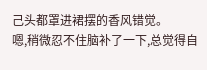己头都罩进裙摆的香风错觉。
嗯,稍微忍不住脑补了一下,总觉得自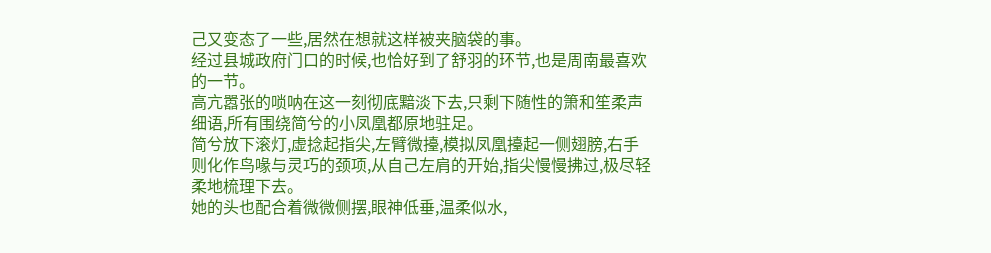己又变态了一些,居然在想就这样被夹脑袋的事。
经过县城政府门口的时候,也恰好到了舒羽的环节,也是周南最喜欢的一节。
高亢嚣张的唢呐在这一刻彻底黯淡下去,只剩下随性的箫和笙柔声细语,所有围绕简兮的小凤凰都原地驻足。
简兮放下滚灯,虚捻起指尖,左臂微擡,模拟凤凰擡起一侧翅膀,右手则化作鸟喙与灵巧的颈项,从自己左肩的开始,指尖慢慢拂过,极尽轻柔地梳理下去。
她的头也配合着微微侧摆,眼神低垂,温柔似水,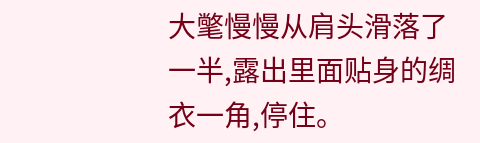大氅慢慢从肩头滑落了一半,露出里面贴身的绸衣一角,停住。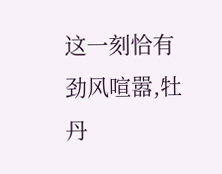这一刻恰有劲风喧嚣,牡丹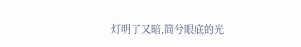灯明了又暗,简兮眼底的光